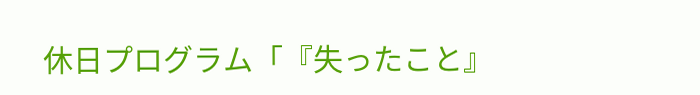休日プログラム「『失ったこと』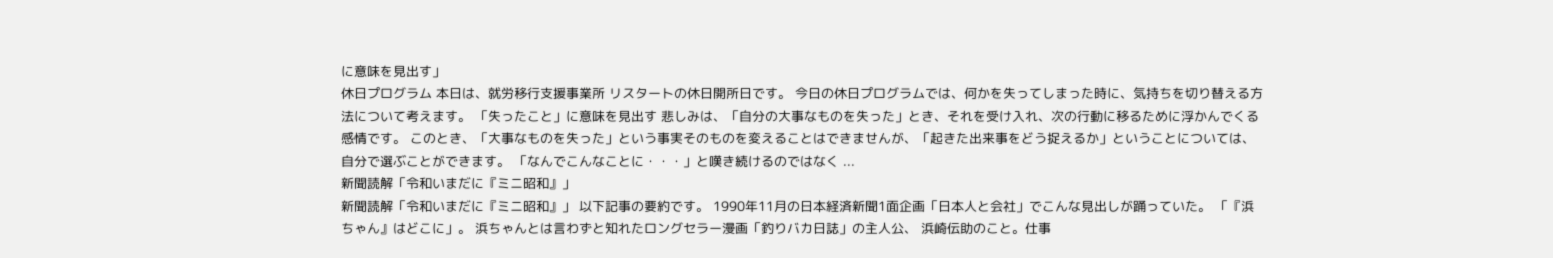に意味を見出す」
休日プログラム 本日は、就労移行支援事業所 リスタートの休日開所日です。 今日の休日プログラムでは、何かを失ってしまった時に、気持ちを切り替える方法について考えます。 「失ったこと」に意味を見出す 悲しみは、「自分の大事なものを失った」とき、それを受け入れ、次の行動に移るために浮かんでくる感情です。 このとき、「大事なものを失った」という事実そのものを変えることはできませんが、「起きた出来事をどう捉えるか」ということについては、自分で選ぶことができます。 「なんでこんなことに・・・」と嘆き続けるのではなく ...
新聞読解「令和いまだに『ミニ昭和』」
新聞読解「令和いまだに『ミニ昭和』」 以下記事の要約です。 1990年11月の日本経済新聞1面企画「日本人と会社」でこんな見出しが踊っていた。 「『浜ちゃん』はどこに」。 浜ちゃんとは言わずと知れたロングセラー漫画「釣りバカ日誌」の主人公、 浜崎伝助のこと。仕事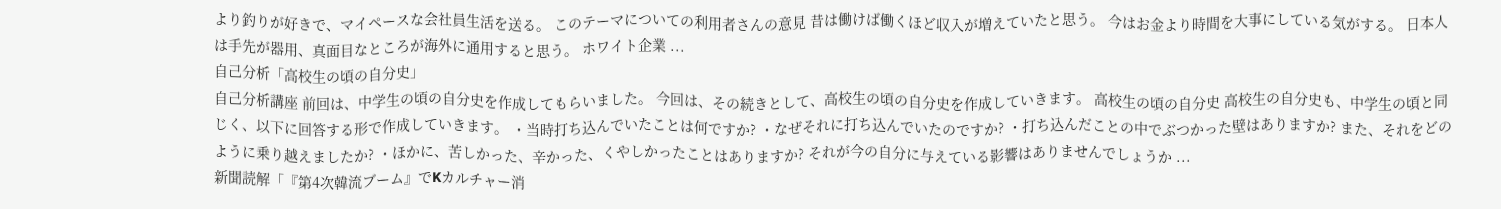より釣りが好きで、マイペースな会社員生活を送る。 このテーマについての利用者さんの意見 昔は働けば働くほど収入が増えていたと思う。 今はお金より時間を大事にしている気がする。 日本人は手先が器用、真面目なところが海外に通用すると思う。 ホワイト企業 ...
自己分析「高校生の頃の自分史」
自己分析講座 前回は、中学生の頃の自分史を作成してもらいました。 今回は、その続きとして、高校生の頃の自分史を作成していきます。 高校生の頃の自分史 高校生の自分史も、中学生の頃と同じく、以下に回答する形で作成していきます。 ・当時打ち込んでいたことは何ですか? ・なぜそれに打ち込んでいたのですか? ・打ち込んだことの中でぶつかった壁はありますか? また、それをどのように乗り越えましたか? ・ほかに、苦しかった、辛かった、くやしかったことはありますか? それが今の自分に与えている影響はありませんでしょうか ...
新聞読解「『第4次韓流ブーム』でKカルチャー消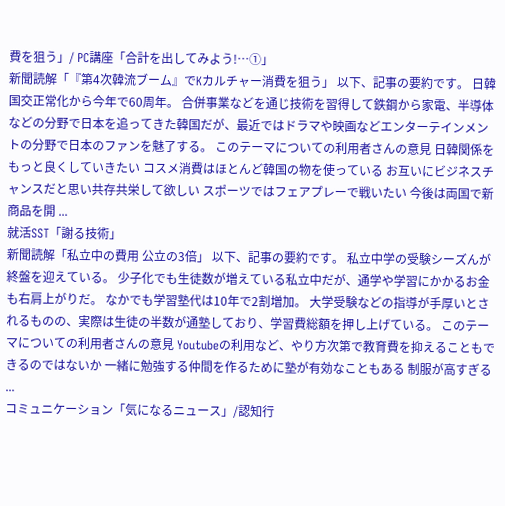費を狙う」/ PC講座「合計を出してみよう!…①」
新聞読解「『第4次韓流ブーム』でKカルチャー消費を狙う」 以下、記事の要約です。 日韓国交正常化から今年で60周年。 合併事業などを通じ技術を習得して鉄鋼から家電、半導体などの分野で日本を追ってきた韓国だが、最近ではドラマや映画などエンターテインメントの分野で日本のファンを魅了する。 このテーマについての利用者さんの意見 日韓関係をもっと良くしていきたい コスメ消費はほとんど韓国の物を使っている お互いにビジネスチャンスだと思い共存共栄して欲しい スポーツではフェアプレーで戦いたい 今後は両国で新商品を開 ...
就活SST「謝る技術」
新聞読解「私立中の費用 公立の3倍」 以下、記事の要約です。 私立中学の受験シーズんが終盤を迎えている。 少子化でも生徒数が増えている私立中だが、通学や学習にかかるお金も右肩上がりだ。 なかでも学習塾代は10年で2割増加。 大学受験などの指導が手厚いとされるものの、実際は生徒の半数が通塾しており、学習費総額を押し上げている。 このテーマについての利用者さんの意見 Youtubeの利用など、やり方次第で教育費を抑えることもできるのではないか 一緒に勉強する仲間を作るために塾が有効なこともある 制服が高すぎる ...
コミュニケーション「気になるニュース」/認知行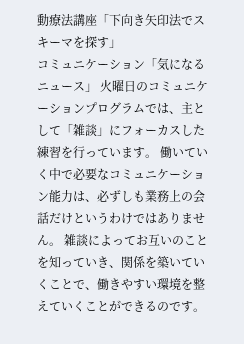動療法講座「下向き矢印法でスキーマを探す」
コミュニケーション「気になるニュース」 火曜日のコミュニケーションプログラムでは、主として「雑談」にフォーカスした練習を行っています。 働いていく中で必要なコミュニケーション能力は、必ずしも業務上の会話だけというわけではありません。 雑談によってお互いのことを知っていき、関係を築いていくことで、働きやすい環境を整えていくことができるのです。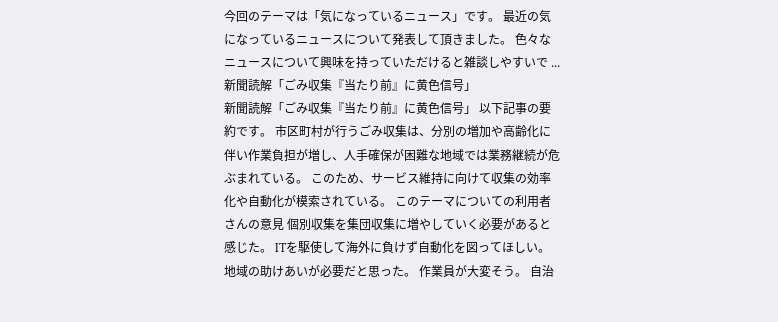今回のテーマは「気になっているニュース」です。 最近の気になっているニュースについて発表して頂きました。 色々なニュースについて興味を持っていただけると雑談しやすいで ...
新聞読解「ごみ収集『当たり前』に黄色信号」
新聞読解「ごみ収集『当たり前』に黄色信号」 以下記事の要約です。 市区町村が行うごみ収集は、分別の増加や高齢化に伴い作業負担が増し、人手確保が困難な地域では業務継続が危ぶまれている。 このため、サービス維持に向けて収集の効率化や自動化が模索されている。 このテーマについての利用者さんの意見 個別収集を集団収集に増やしていく必要があると感じた。 ITを駆使して海外に負けず自動化を図ってほしい。 地域の助けあいが必要だと思った。 作業員が大変そう。 自治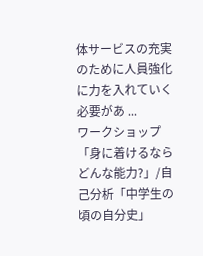体サービスの充実のために人員強化に力を入れていく必要があ ...
ワークショップ「身に着けるならどんな能力?」/自己分析「中学生の頃の自分史」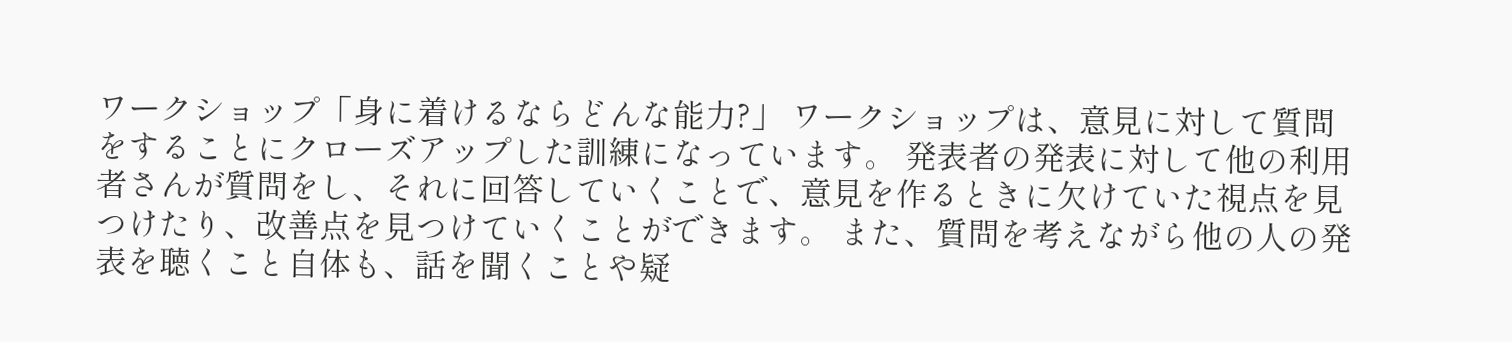ワークショップ「身に着けるならどんな能力?」 ワークショップは、意見に対して質問をすることにクローズアップした訓練になっています。 発表者の発表に対して他の利用者さんが質問をし、それに回答していくことで、意見を作るときに欠けていた視点を見つけたり、改善点を見つけていくことができます。 また、質問を考えながら他の人の発表を聴くこと自体も、話を聞くことや疑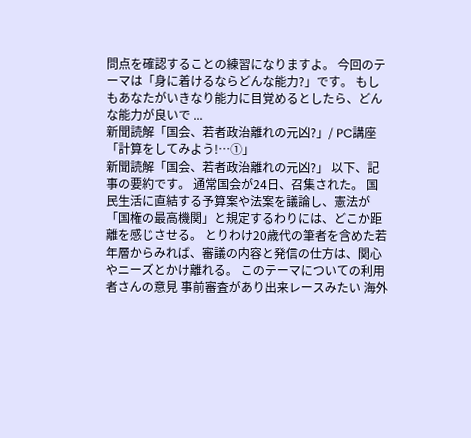問点を確認することの練習になりますよ。 今回のテーマは「身に着けるならどんな能力?」です。 もしもあなたがいきなり能力に目覚めるとしたら、どんな能力が良いで ...
新聞読解「国会、若者政治離れの元凶?」/ PC講座「計算をしてみよう!…①」
新聞読解「国会、若者政治離れの元凶?」 以下、記事の要約です。 通常国会が24日、召集された。 国民生活に直結する予算案や法案を議論し、憲法が「国権の最高機関」と規定するわりには、どこか距離を感じさせる。 とりわけ20歳代の筆者を含めた若年層からみれば、審議の内容と発信の仕方は、関心やニーズとかけ離れる。 このテーマについての利用者さんの意見 事前審査があり出来レースみたい 海外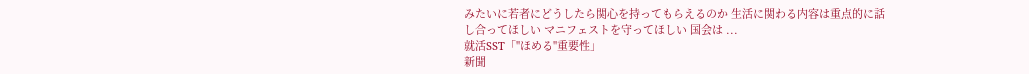みたいに若者にどうしたら関心を持ってもらえるのか 生活に関わる内容は重点的に話し合ってほしい マニフェストを守ってほしい 国会は ...
就活SST「"ほめる"重要性」
新聞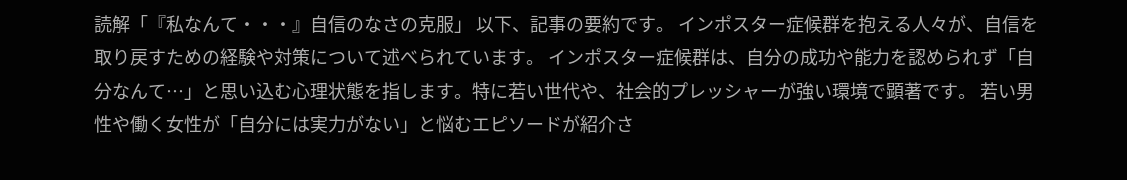読解「『私なんて・・・』自信のなさの克服」 以下、記事の要約です。 インポスター症候群を抱える人々が、自信を取り戻すための経験や対策について述べられています。 インポスター症候群は、自分の成功や能力を認められず「自分なんて…」と思い込む心理状態を指します。特に若い世代や、社会的プレッシャーが強い環境で顕著です。 若い男性や働く女性が「自分には実力がない」と悩むエピソードが紹介さ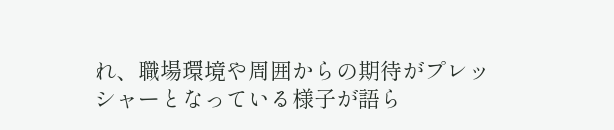れ、職場環境や周囲からの期待がプレッシャーとなっている様子が語ら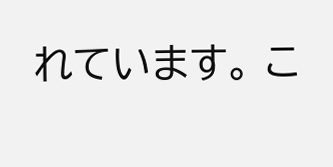れています。 こ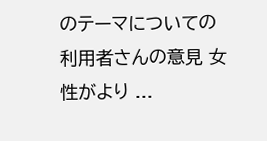のテーマについての利用者さんの意見 女性がより ...